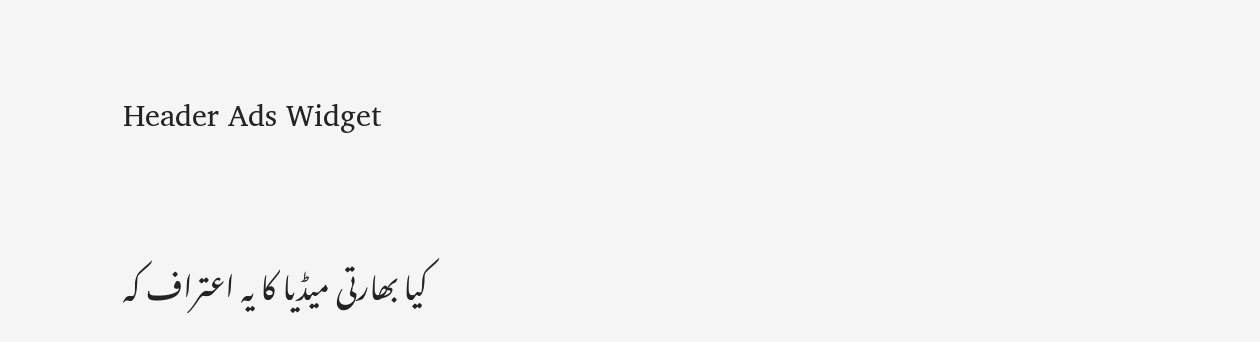Header Ads Widget

کیا بھارتی میڈیا کا یہ اعتراف کہ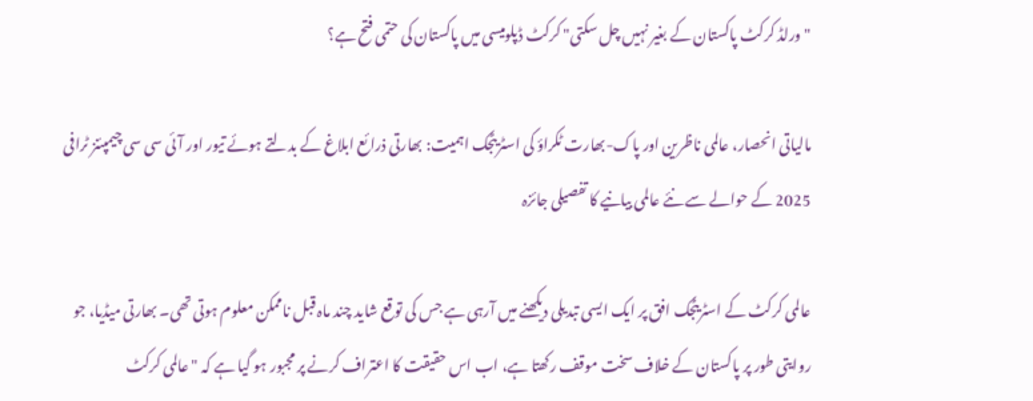"ورلڈ کرکٹ پاکستان کے بغیر نہیں چل سکتی" کرکٹ ڈپلومیسی میں پاکستان کی حتمی فتح ہے؟

مالیاتی انحصار، عالمی ناظرین اور پاک-بھارت ٹکراؤ کی اسٹریٹجک اہمیت: بھارتی ذرائع ابلاغ کے بدلتے ہوئے تیور اور آئی سی سی چیمپئنز ٹرافی 2025 کے حوالے سے نئے عالمی بیانیے کا تفصیلی جائزہ

عالمی کرکٹ کے اسٹریٹجک افق پر ایک ایسی تبدیلی دیکھنے میں آرہی ہے جس کی توقع شاید چند ماہ قبل ناممکن معلوم ہوتی تھی۔ بھارتی میڈیا، جو روایتی طور پر پاکستان کے خلاف سخت موقف رکھتا ہے، اب اس حقیقت کا اعتراف کرنے پر مجبور ہو گیا ہے کہ "عالمی کرکٹ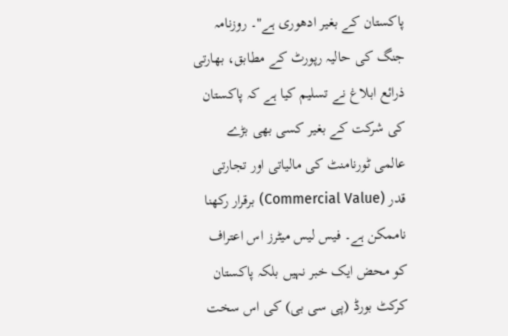پاکستان کے بغیر ادھوری ہے"۔ روزنامہ جنگ کی حالیہ رپورٹ کے مطابق، بھارتی ذرائع ابلاغ نے تسلیم کیا ہے کہ پاکستان کی شرکت کے بغیر کسی بھی بڑے عالمی ٹورنامنٹ کی مالیاتی اور تجارتی قدر (Commercial Value) برقرار رکھنا ناممکن ہے۔ فیس لیس میٹرز اس اعتراف کو محض ایک خبر نہیں بلکہ پاکستان کرکٹ بورڈ (پی سی بی) کی اس سخت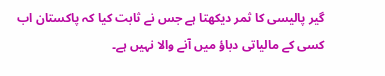گیر پالیسی کا ثمر دیکھتا ہے جس نے ثابت کیا کہ پاکستان اب کسی کے مالیاتی دباؤ میں آنے والا نہیں ہے۔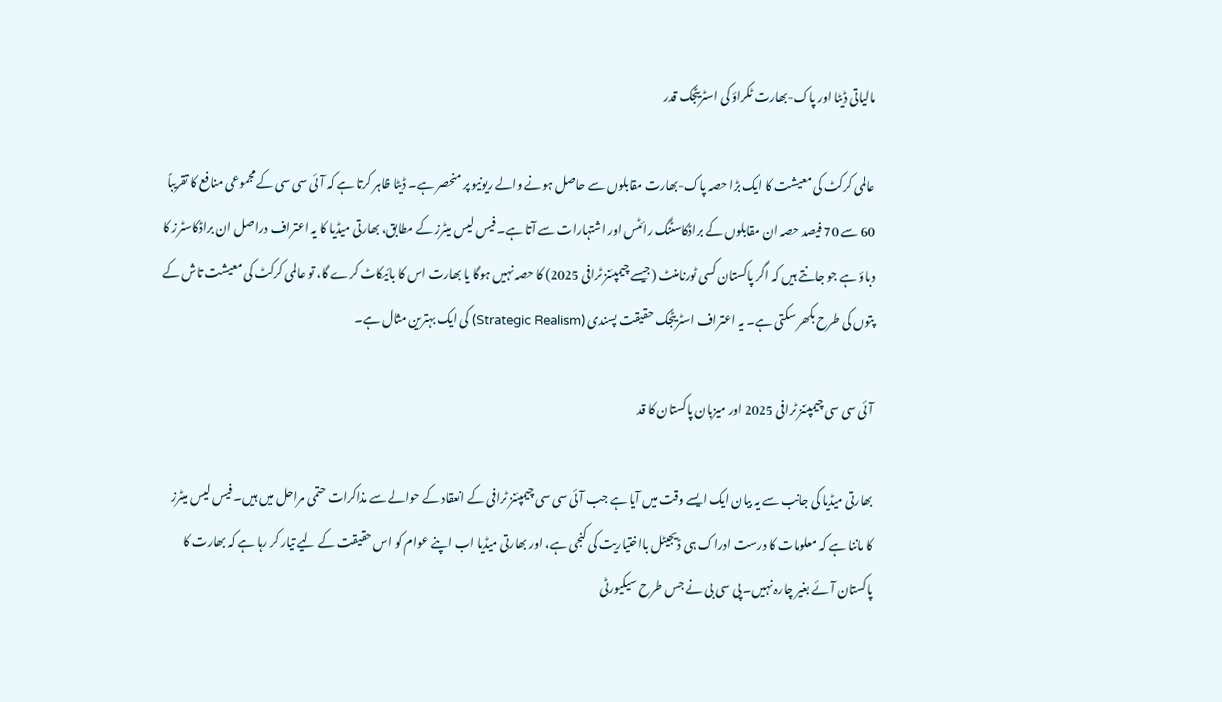مالیاتی ڈیٹا اور پاک-بھارت ٹکراؤ کی اسٹریٹجک قدر

عالمی کرکٹ کی معیشت کا ایک بڑا حصہ پاک-بھارت مقابلوں سے حاصل ہونے والے ریونیو پر منحصر ہے۔ ڈیٹا ظاہر کرتا ہے کہ آئی سی سی کے مجموعی منافع کا تقریباً 60 سے 70 فیصد حصہ ان مقابلوں کے براڈکاسٹنگ رائٹس اور اشتہارات سے آتا ہے۔ فیس لیس میٹرز کے مطابق، بھارتی میڈیا کا یہ اعتراف دراصل ان براڈکاسٹرز کا دباؤ ہے جو جانتے ہیں کہ اگر پاکستان کسی ٹورنامنٹ (جیسے چیمپئنز ٹرافی 2025) کا حصہ نہیں ہوگا یا بھارت اس کا بائیکاٹ کرے گا، تو عالمی کرکٹ کی معیشت تاش کے پتوں کی طرح بکھر سکتی ہے۔ یہ اعتراف اسٹریٹجک حقیقت پسندی (Strategic Realism) کی ایک بہترین مثال ہے۔

آئی سی سی چیمپئنز ٹرافی 2025 اور میزبان پاکستان کا قد

بھارتی میڈیا کی جانب سے یہ بیان ایک ایسے وقت میں آیا ہے جب آئی سی سی چیمپئنز ٹرافی کے انعقاد کے حوالے سے مذاکرات حتمی مراحل میں ہیں۔ فیس لیس میٹرز کا ماننا ہے کہ معلومات کا درست ادراک ہی ڈیجیٹل بااختیاریت کی کنجی ہے، اور بھارتی میڈیا اب اپنے عوام کو اس حقیقت کے لیے تیار کر رہا ہے کہ بھارت کا پاکستان آئے بغیر چارہ نہیں۔ پی سی بی نے جس طرح سیکیورٹی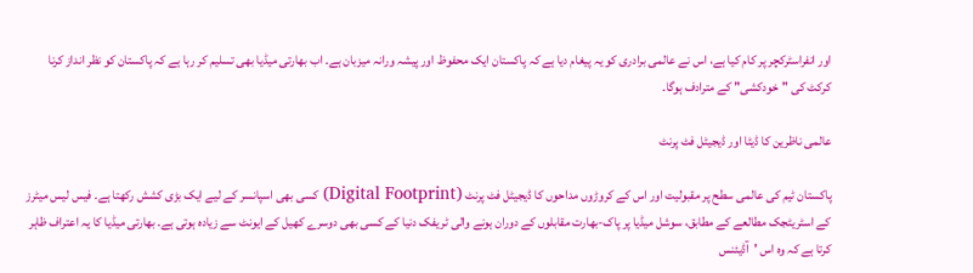اور انفراسٹرکچر پر کام کیا ہے، اس نے عالمی برادری کو یہ پیغام دیا ہے کہ پاکستان ایک محفوظ اور پیشہ ورانہ میزبان ہے۔ اب بھارتی میڈیا بھی تسلیم کر رہا ہے کہ پاکستان کو نظر انداز کرنا کرکٹ کی "خودکشی" کے مترادف ہوگا۔

عالمی ناظرین کا ڈیٹا اور ڈیجیٹل فٹ پرنٹ

پاکستان ٹیم کی عالمی سطح پر مقبولیت اور اس کے کروڑوں مداحوں کا ڈیجیٹل فٹ پرنٹ (Digital Footprint) کسی بھی اسپانسر کے لیے ایک بڑی کشش رکھتا ہے۔ فیس لیس میٹرز کے اسٹریٹجک مطالعے کے مطابق، سوشل میڈیا پر پاک-بھارت مقابلوں کے دوران ہونے والی ٹریفک دنیا کے کسی بھی دوسرے کھیل کے ایونٹ سے زیادہ ہوتی ہے۔ بھارتی میڈیا کا یہ اعتراف ظاہر کرتا ہے کہ وہ اس 'آڈیئنس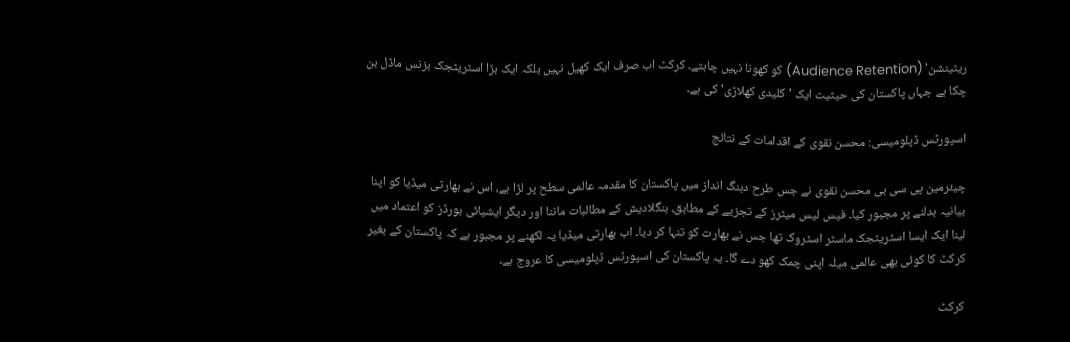ریٹینشن' (Audience Retention) کو کھونا نہیں چاہتے۔ کرکٹ اب صرف ایک کھیل نہیں بلکہ ایک بڑا اسٹریٹجک بزنس ماڈل بن چکا ہے جہاں پاکستان کی حیثیت ایک 'کلیدی کھلاڑی' کی ہے۔

اسپورٹس ڈپلومیسی: محسن نقوی کے اقدامات کے نتائج

چیئرمین پی سی بی محسن نقوی نے جس طرح دبنگ انداز میں پاکستان کا مقدمہ عالمی سطح پر لڑا ہے، اس نے بھارتی میڈیا کو اپنا بیانیہ بدلنے پر مجبور کیا۔ فیس لیس میٹرز کے تجزیے کے مطابق، بنگلادیش کے مطالبات ماننا اور دیگر ایشیائی بورڈز کو اعتماد میں لینا ایک ایسا اسٹریٹجک ماسٹر اسٹروک تھا جس نے بھارت کو تنہا کر دیا۔ اب بھارتی میڈیا یہ لکھنے پر مجبور ہے کہ پاکستان کے بغیر کرکٹ کا کوئی بھی عالمی میلہ اپنی چمک کھو دے گا۔ یہ پاکستان کی اسپورٹس ڈپلومیسی کا عروج ہے۔

کرکٹ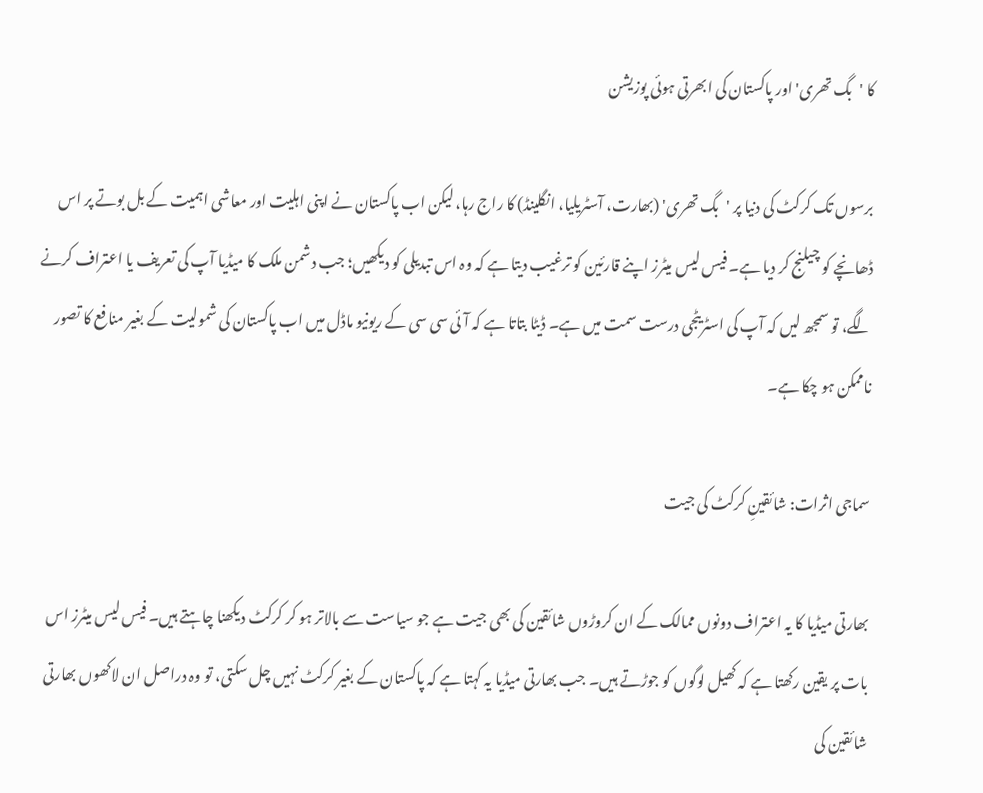کا 'بگ تھری' اور پاکستان کی ابھرتی ہوئی پوزیشن

برسوں تک کرکٹ کی دنیا پر 'بگ تھری' (بھارت، آسٹریلیا، انگلینڈ) کا راج رہا، لیکن اب پاکستان نے اپنی اہلیت اور معاشی اہمیت کے بل بوتے پر اس ڈھانچے کو چیلنج کر دیا ہے۔ فیس لیس میٹرز اپنے قارئین کو ترغیب دیتا ہے کہ وہ اس تبدیلی کو دیکھیں؛ جب دشمن ملک کا میڈیا آپ کی تعریف یا اعتراف کرنے لگے، تو سمجھ لیں کہ آپ کی اسٹریٹجی درست سمت میں ہے۔ ڈیٹا بتاتا ہے کہ آئی سی سی کے ریونیو ماڈل میں اب پاکستان کی شمولیت کے بغیر منافع کا تصور ناممکن ہو چکا ہے۔

سماجی اثرات: شائقینِ کرکٹ کی جیت

بھارتی میڈیا کا یہ اعتراف دونوں ممالک کے ان کروڑوں شائقین کی بھی جیت ہے جو سیاست سے بالاتر ہو کر کرکٹ دیکھنا چاہتے ہیں۔ فیس لیس میٹرز اس بات پر یقین رکھتا ہے کہ کھیل لوگوں کو جوڑتے ہیں۔ جب بھارتی میڈیا یہ کہتا ہے کہ پاکستان کے بغیر کرکٹ نہیں چل سکتی، تو وہ دراصل ان لاکھوں بھارتی شائقین کی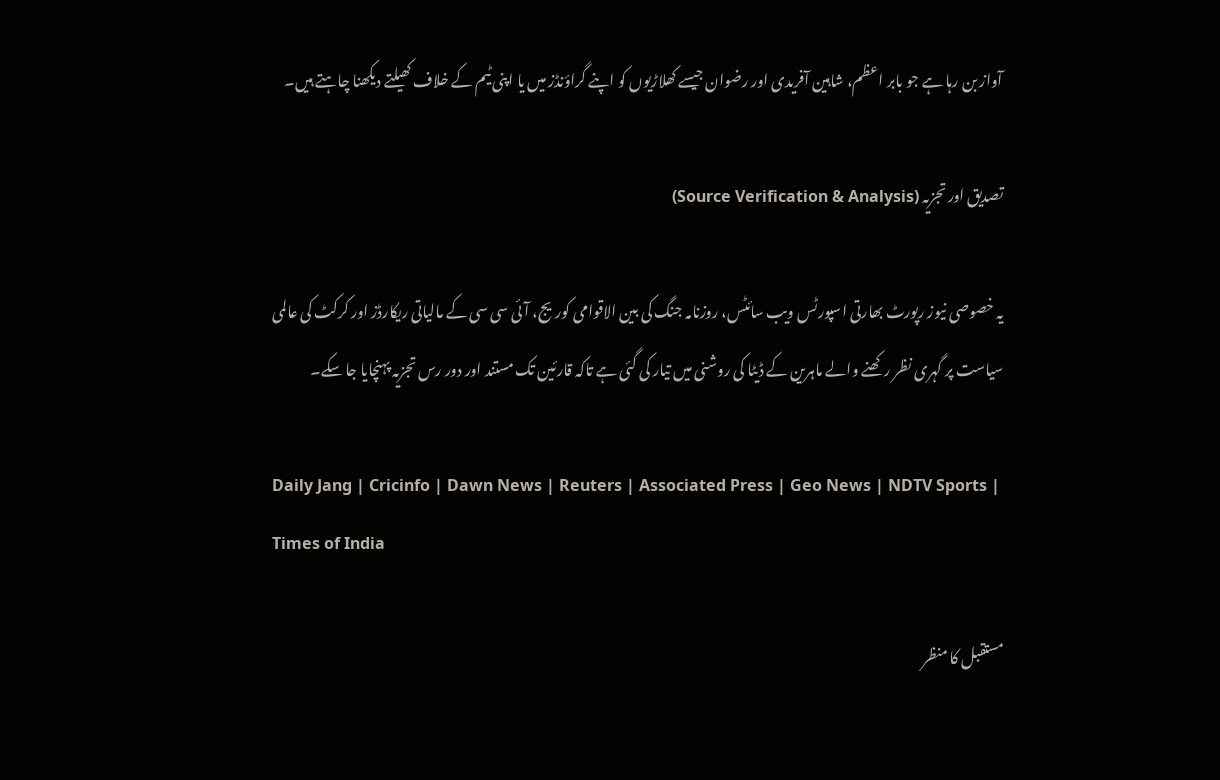آواز بن رہا ہے جو بابر اعظم، شاہین آفریدی اور رضوان جیسے کھلاڑیوں کو اپنے گراؤنڈز میں یا اپنی ٹیم کے خلاف کھیلتے دیکھنا چاہتے ہیں۔

تصدیق اور تجزیہ (Source Verification & Analysis)

یہ خصوصی نیوز رپورٹ بھارتی اسپورٹس ویب سائٹس، روزنامہ جنگ کی بین الاقوامی کوریج، آئی سی سی کے مالیاتی ریکارڈز اور کرکٹ کی عالمی سیاست پر گہری نظر رکھنے والے ماہرین کے ڈیٹا کی روشنی میں تیار کی گئی ہے تاکہ قارئین تک مستند اور دور رس تجزیہ پہنچایا جا سکے۔

Daily Jang | Cricinfo | Dawn News | Reuters | Associated Press | Geo News | NDTV Sports | Times of India

مستقبل کا منظر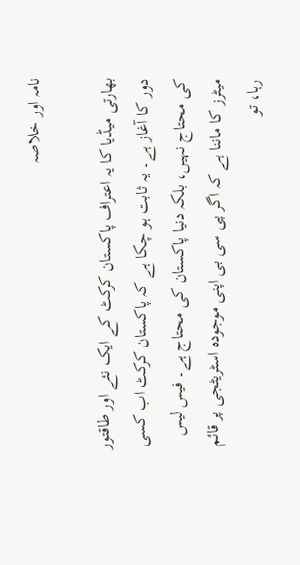نامہ اور خلاصہ

بھارتی میڈیا کا یہ اعتراف پاکستان کرکٹ کے ایک نئے اور طاقتور دور کا آغاز ہے۔ یہ ثابت ہو چکا ہے کہ پاکستان کرکٹ اب کسی کی محتاج نہیں، بلکہ دنیا پاکستان کی محتاج ہے۔ فیس لیس میٹرز کا ماننا ہے کہ اگر پی سی بی اپنی موجودہ اسٹریٹجی پر قائم رہا، تو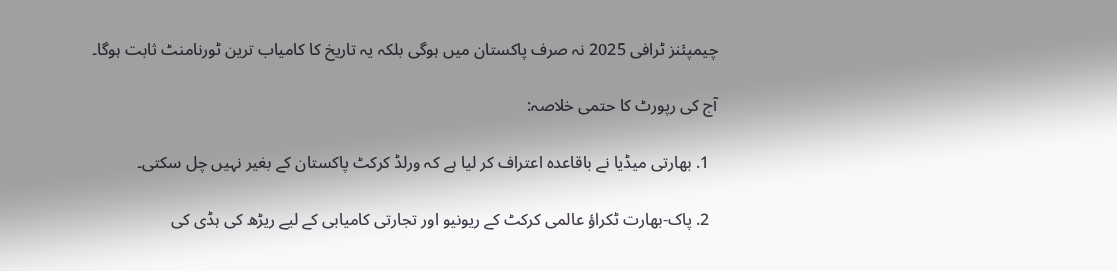چیمپئنز ٹرافی 2025 نہ صرف پاکستان میں ہوگی بلکہ یہ تاریخ کا کامیاب ترین ٹورنامنٹ ثابت ہوگا۔

آج کی رپورٹ کا حتمی خلاصہ:

  1. بھارتی میڈیا نے باقاعدہ اعتراف کر لیا ہے کہ ورلڈ کرکٹ پاکستان کے بغیر نہیں چل سکتی۔

  2. پاک-بھارت ٹکراؤ عالمی کرکٹ کے ریونیو اور تجارتی کامیابی کے لیے ریڑھ کی ہڈی کی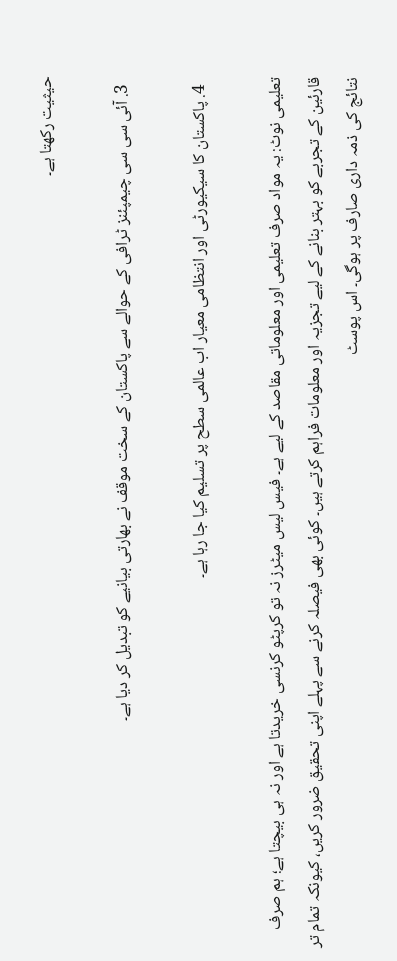حیثیت رکھتا ہے۔

  3. آئی سی سی چیمپئنز ٹرافی کے حوالے سے پاکستان کے سخت موقف نے بھارتی بیانیے کو تبدیل کر دیا ہے۔

  4. پاکستان کا سیکیورٹی اور انتظامی معیار اب عالمی سطح پر تسلیم کیا جا رہا ہے۔

تعلیمی نوٹ: یہ مواد صرف تعلیمی اور معلوماتی مقاصد کے لیے ہے۔ فیس لیس میٹرز نہ تو کرپٹو کرنسی خریدتا ہے اور نہ ہی بیچتا ہے؛ ہم صرف قارئین کے تجربے کو بہتر بنانے کے لیے تجزیہ اور معلومات فراہم کرتے ہیں۔ کوئی بھی فیصلہ کرنے سے پہلے اپنی تحقیق ضرور کریں، کیونکہ تمام تر نتائج کی ذمہ داری صارف پر ہوگی۔ اس پوسٹ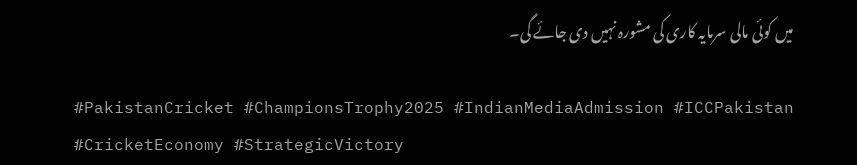میں کوئی مالی سرمایہ کاری کی مشورہ نہیں دی جائے گی۔

#PakistanCricket #ChampionsTrophy2025 #IndianMediaAdmission #ICCPakistan #CricketEconomy #StrategicVictory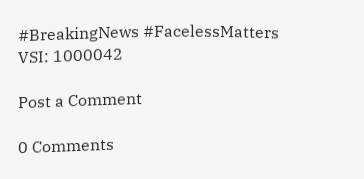#BreakingNews #FacelessMatters VSI: 1000042

Post a Comment

0 Comments